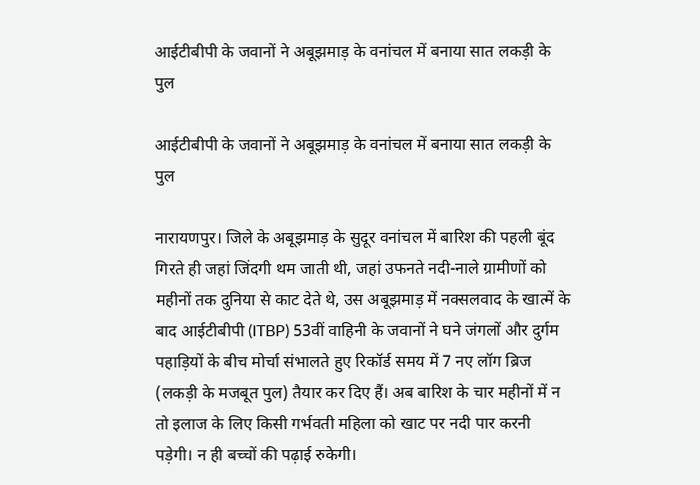आईटीबीपी के जवानों ने अबूझमाड़ के वनांचल में बनाया सात लकड़ी के पुल

आईटीबीपी के जवानों ने अबूझमाड़ के वनांचल में बनाया सात लकड़ी के पुल

नारायणपुर। जिले के अबूझमाड़ के सुदूर वनांचल में बारिश की पहली बूंद गिरते ही जहां जिंदगी थम जाती थी, जहां उफनते नदी-नाले ग्रामीणों को महीनों तक दुनिया से काट देते थे, उस अबूझमाड़ में नक्सलवाद के खात्में के बाद आईटीबीपी (ITBP) 53वीं वाहिनी के जवानों ने घने जंगलों और दुर्गम पहाड़ियों के बीच मोर्चा संभालते हुए रिकॉर्ड समय में 7 नए लॉग ब्रिज (लकड़ी के मजबूत पुल) तैयार कर दिए हैं। अब बारिश के चार महीनों में न तो इलाज के लिए किसी गर्भवती महिला को खाट पर नदी पार करनी पड़ेगी। न ही बच्चों की पढ़ाई रुकेगी।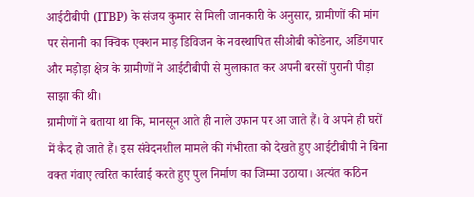आईटीबीपी (ITBP) के संजय कुमार से मिली जानकारी के अनुसार, ग्रामीणों की मांग पर सेनानी का क्विक एक्शन माड़ डिविजन के नवस्थापित सीओबी कोडेनार, अडिंगपार और मड़ोड़ा क्षेत्र के ग्रामीणों ने आईटीबीपी से मुलाकात कर अपनी बरसों पुरानी पीड़ा साझा की थी।
ग्रामीणों ने बताया था कि, मानसून आते ही नाले उफान पर आ जाते हैं। वे अपने ही घरों में कैद हो जाते हैं। इस संवेदनशील मामले की गंभीरता को देखते हुए आईटीबीपी ने बिना वक्त गंवाए त्वरित कार्रवाई करते हुए पुल निर्माण का जिम्मा उठाया। अत्यंत कठिन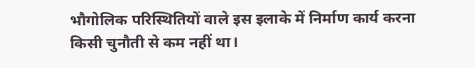भौगोलिक परिस्थितियों वाले इस इलाके में निर्माण कार्य करना किसी चुनौती से कम नहीं था।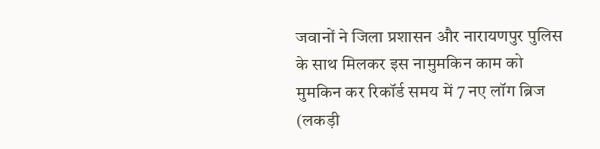जवानों ने जिला प्रशासन और नारायणपुर पुलिस के साथ मिलकर इस नामुमकिन काम को मुमकिन कर रिकॉर्ड समय में 7 नए लॉग ब्रिज (लकड़ी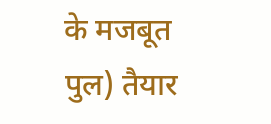के मजबूत पुल) तैयार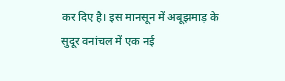कर दिए है। इस मानसून में अबूझमाड़ के सुदूर वनांचल में एक नई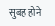सुबह होने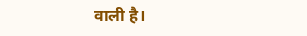वाली है।